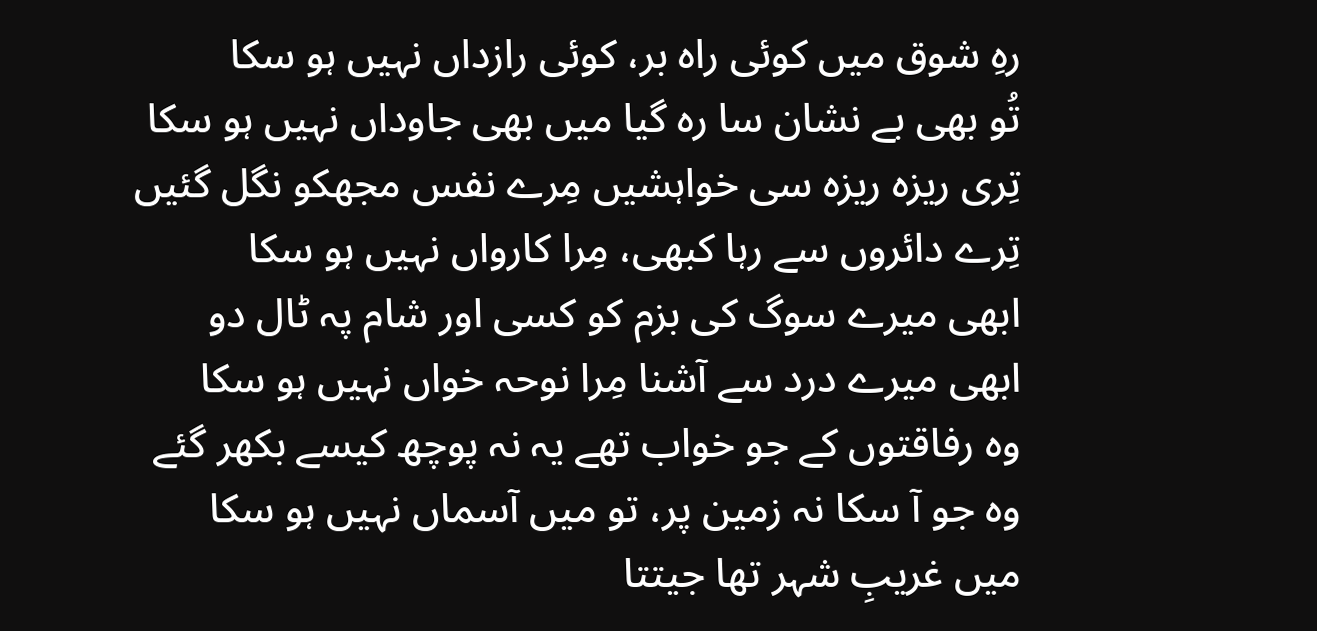رہِ شوق میں کوئی راہ بر، کوئی رازداں نہیں ہو سکا
تُو بھی بے نشان سا رہ گیا میں بھی جاوداں نہیں ہو سکا
تِری ریزہ ریزہ سی خواہشیں مِرے نفس مجھکو نگل گئیں
تِرے دائروں سے رہا کبھی، مِرا کارواں نہیں ہو سکا
ابھی میرے سوگ کی بزم کو کسی اور شام پہ ٹال دو
ابھی میرے درد سے آشنا مِرا نوحہ خواں نہیں ہو سکا
وہ رفاقتوں کے جو خواب تھے یہ نہ پوچھ کیسے بکھر گئے
وہ جو آ سکا نہ زمین پر، تو میں آسماں نہیں ہو سکا
میں غریبِ شہر تھا جیتتا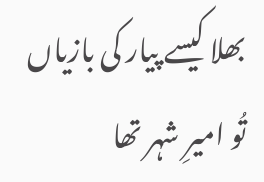بھلا کیسے پیار کی بازیاں
تُو امیرِ شہر تھا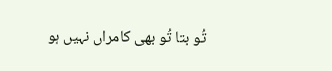تُو بتا تُو بھی کامراں نہیں ہو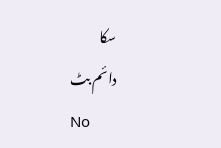سکا
دائم بٹ
No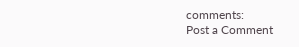comments:
Post a Comment